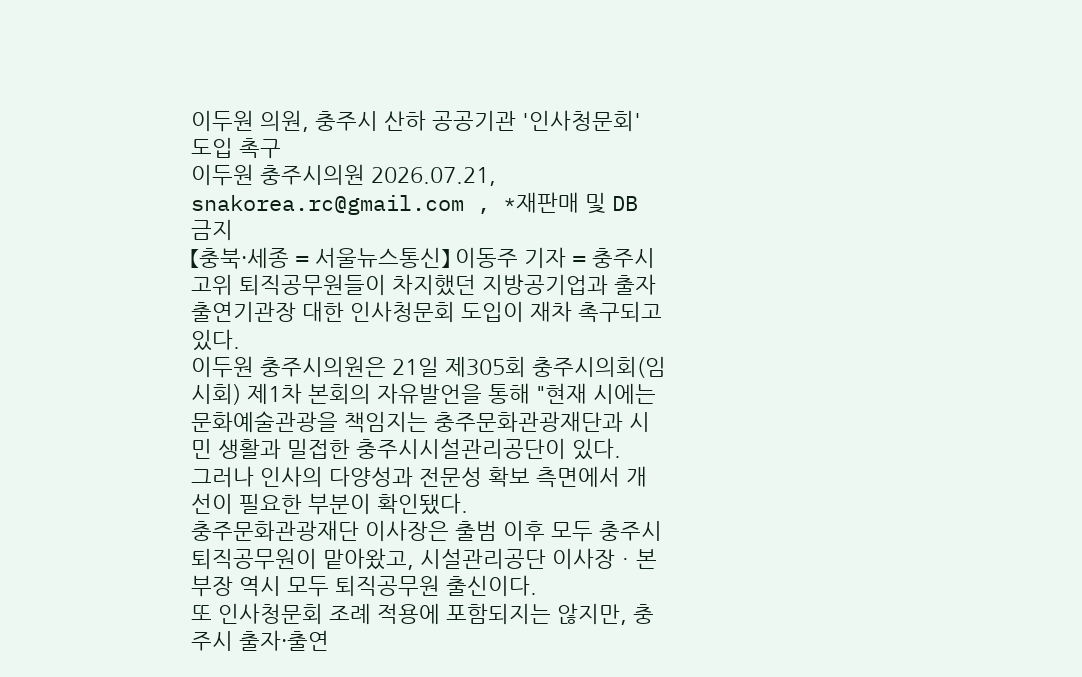이두원 의원, 충주시 산하 공공기관 '인사청문회' 도입 촉구
이두원 충주시의원 2026.07.21, snakorea.rc@gmail.com , *재판매 및 DB 금지
【충북·세종 = 서울뉴스통신】 이동주 기자 = 충주시 고위 퇴직공무원들이 차지했던 지방공기업과 출자 출연기관장 대한 인사청문회 도입이 재차 촉구되고 있다.
이두원 충주시의원은 21일 제305회 충주시의회(임시회) 제1차 본회의 자유발언을 통해 "현재 시에는 문화예술관광을 책임지는 충주문화관광재단과 시민 생활과 밀접한 충주시시설관리공단이 있다.
그러나 인사의 다양성과 전문성 확보 측면에서 개선이 필요한 부분이 확인됐다.
충주문화관광재단 이사장은 출범 이후 모두 충주시 퇴직공무원이 맡아왔고, 시설관리공단 이사장ㆍ본부장 역시 모두 퇴직공무원 출신이다.
또 인사청문회 조례 적용에 포함되지는 않지만, 충주시 출자·출연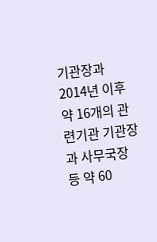기관장과 2014년 이후 약 16개의 관련기관 기관장과 사무국장 등 약 60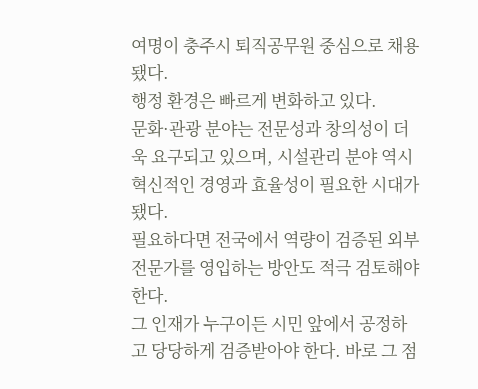여명이 충주시 퇴직공무원 중심으로 채용됐다.
행정 환경은 빠르게 변화하고 있다.
문화·관광 분야는 전문성과 창의성이 더욱 요구되고 있으며, 시설관리 분야 역시 혁신적인 경영과 효율성이 필요한 시대가 됐다.
필요하다면 전국에서 역량이 검증된 외부 전문가를 영입하는 방안도 적극 검토해야 한다.
그 인재가 누구이든 시민 앞에서 공정하고 당당하게 검증받아야 한다. 바로 그 점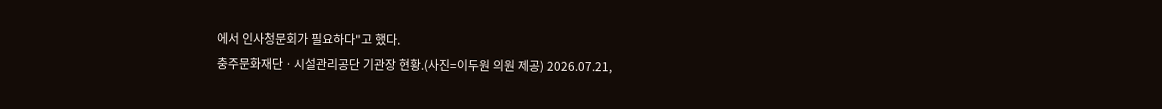에서 인사청문회가 필요하다"고 했다.
충주문화재단ㆍ시설관리공단 기관장 현황.(사진=이두원 의원 제공) 2026.07.21,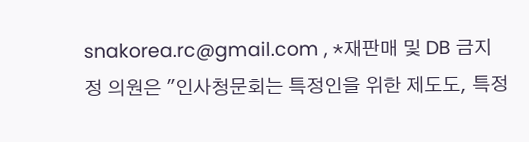snakorea.rc@gmail.com , *재판매 및 DB 금지
정 의원은 "인사청문회는 특정인을 위한 제도도, 특정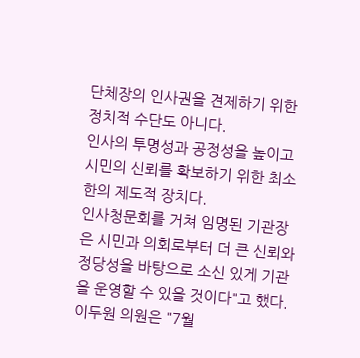단체장의 인사권을 견제하기 위한 정치적 수단도 아니다.
인사의 투명성과 공정성을 높이고 시민의 신뢰를 확보하기 위한 최소한의 제도적 장치다.
인사청문회를 거쳐 임명된 기관장은 시민과 의회로부터 더 큰 신뢰와 정당성을 바탕으로 소신 있게 기관을 운영할 수 있을 것이다"고 했다.
이두원 의원은 "7월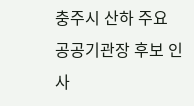충주시 산하 주요 공공기관장 후보 인사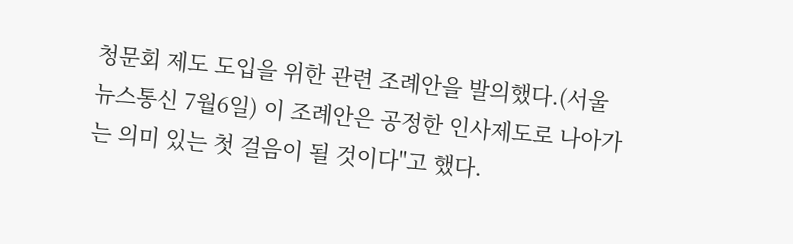청문회 제도 도입을 위한 관련 조례안을 발의했다.(서울뉴스통신 7월6일) 이 조례안은 공정한 인사제도로 나아가는 의미 있는 첫 걸음이 될 것이다"고 했다.